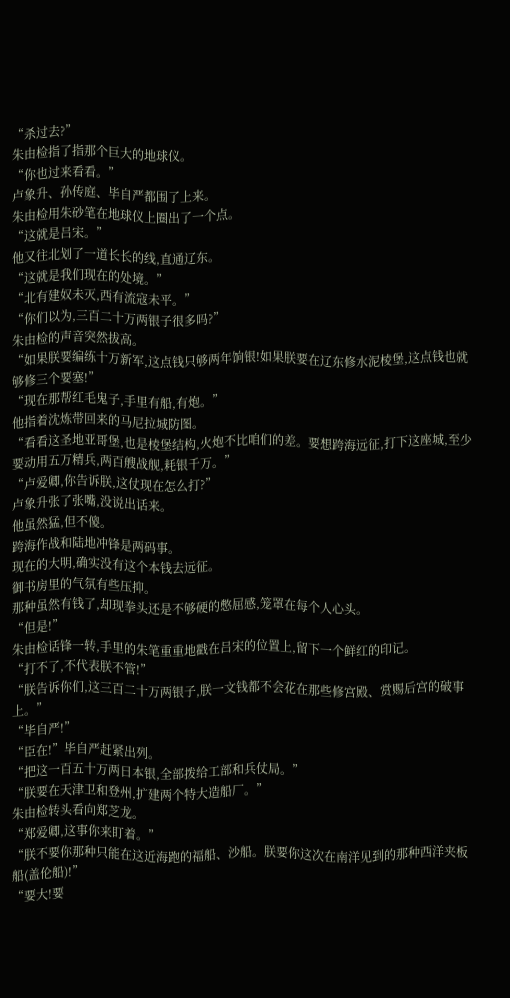“杀过去?”
朱由检指了指那个巨大的地球仪。
“你也过来看看。”
卢象升、孙传庭、毕自严都围了上来。
朱由检用朱砂笔在地球仪上圈出了一个点。
“这就是吕宋。”
他又往北划了一道长长的线,直通辽东。
“这就是我们现在的处境。”
“北有建奴未灭,西有流寇未平。”
“你们以为,三百二十万两银子很多吗?”
朱由检的声音突然拔高。
“如果朕要编练十万新军,这点钱只够两年饷银!如果朕要在辽东修水泥棱堡,这点钱也就够修三个要塞!”
“现在那帮红毛鬼子,手里有船,有炮。”
他指着沈炼带回来的马尼拉城防图。
“看看这圣地亚哥堡,也是棱堡结构,火炮不比咱们的差。要想跨海远征,打下这座城,至少要动用五万精兵,两百艘战舰,耗银千万。”
“卢爱卿,你告诉朕,这仗现在怎么打?”
卢象升张了张嘴,没说出话来。
他虽然猛,但不傻。
跨海作战和陆地冲锋是两码事。
现在的大明,确实没有这个本钱去远征。
御书房里的气氛有些压抑。
那种虽然有钱了,却现拳头还是不够硬的憋屈感,笼罩在每个人心头。
“但是!”
朱由检话锋一转,手里的朱笔重重地戳在吕宋的位置上,留下一个鲜红的印记。
“打不了,不代表朕不管!”
“朕告诉你们,这三百二十万两银子,朕一文钱都不会花在那些修宫殿、赏赐后宫的破事上。”
“毕自严!”
“臣在!”毕自严赶紧出列。
“把这一百五十万两日本银,全部拨给工部和兵仗局。”
“朕要在天津卫和登州,扩建两个特大造船厂。”
朱由检转头看向郑芝龙。
“郑爱卿,这事你来盯着。”
“朕不要你那种只能在这近海跑的福船、沙船。朕要你这次在南洋见到的那种西洋夹板船(盖伦船)!”
“要大!要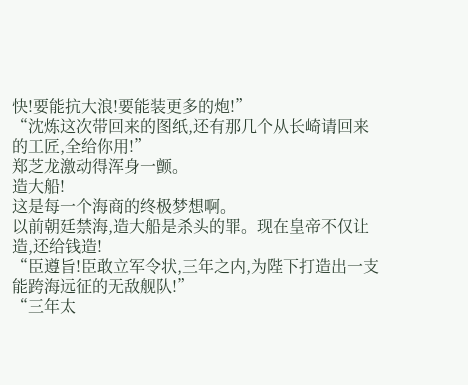快!要能抗大浪!要能装更多的炮!”
“沈炼这次带回来的图纸,还有那几个从长崎请回来的工匠,全给你用!”
郑芝龙激动得浑身一颤。
造大船!
这是每一个海商的终极梦想啊。
以前朝廷禁海,造大船是杀头的罪。现在皇帝不仅让造,还给钱造!
“臣遵旨!臣敢立军令状,三年之内,为陛下打造出一支能跨海远征的无敌舰队!”
“三年太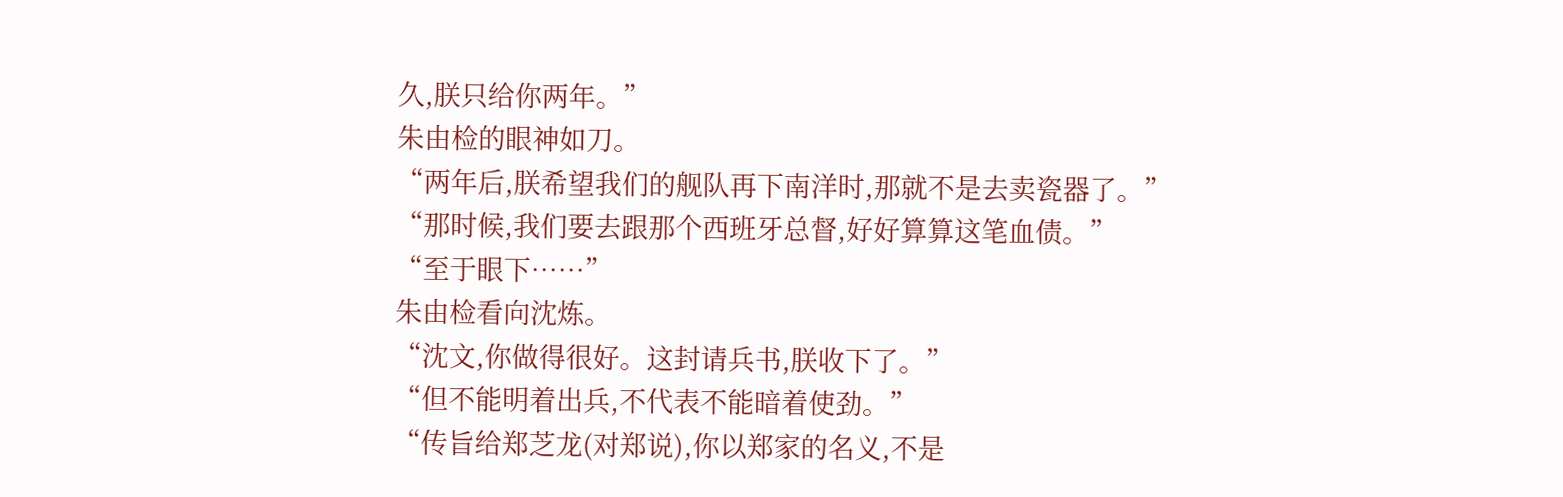久,朕只给你两年。”
朱由检的眼神如刀。
“两年后,朕希望我们的舰队再下南洋时,那就不是去卖瓷器了。”
“那时候,我们要去跟那个西班牙总督,好好算算这笔血债。”
“至于眼下……”
朱由检看向沈炼。
“沈文,你做得很好。这封请兵书,朕收下了。”
“但不能明着出兵,不代表不能暗着使劲。”
“传旨给郑芝龙(对郑说),你以郑家的名义,不是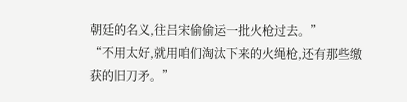朝廷的名义,往吕宋偷偷运一批火枪过去。”
“不用太好,就用咱们淘汰下来的火绳枪,还有那些缴获的旧刀矛。”